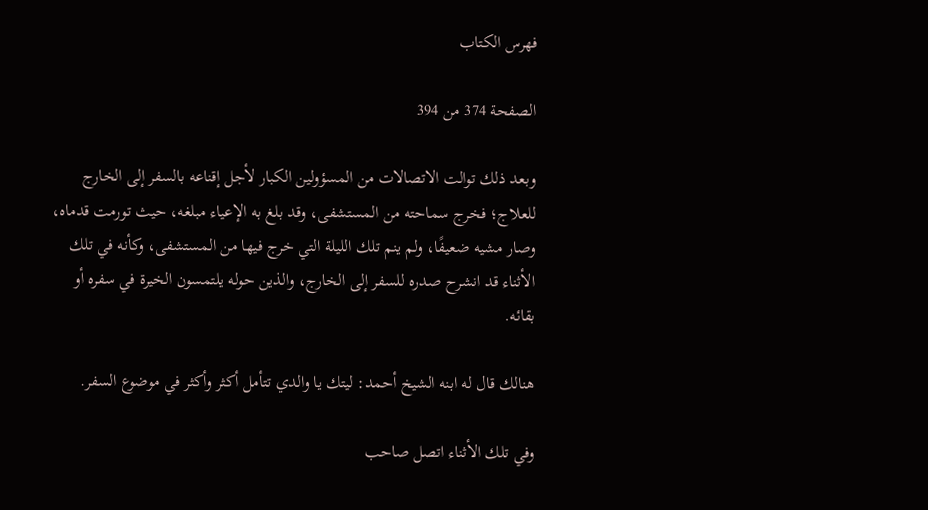فهرس الكتاب

الصفحة 374 من 394

وبعد ذلك توالت الاتصالات من المسؤولين الكبار لأجل إقناعه بالسفر إلى الخارج للعلاج؛ فخرج سماحته من المستشفى، وقد بلغ به الإعياء مبلغه، حيث تورمت قدماه، وصار مشيه ضعيفًا، ولم ينم تلك الليلة التي خرج فيها من المستشفى، وكأنه في تلك الأثناء قد انشرح صدره للسفر إلى الخارج، والذين حوله يلتمسون الخيرة في سفره أو بقائه.

هنالك قال له ابنه الشيخ أحمد: ليتك يا والدي تتأمل أكثر وأكثر في موضوع السفر.

وفي تلك الأثناء اتصل صاحب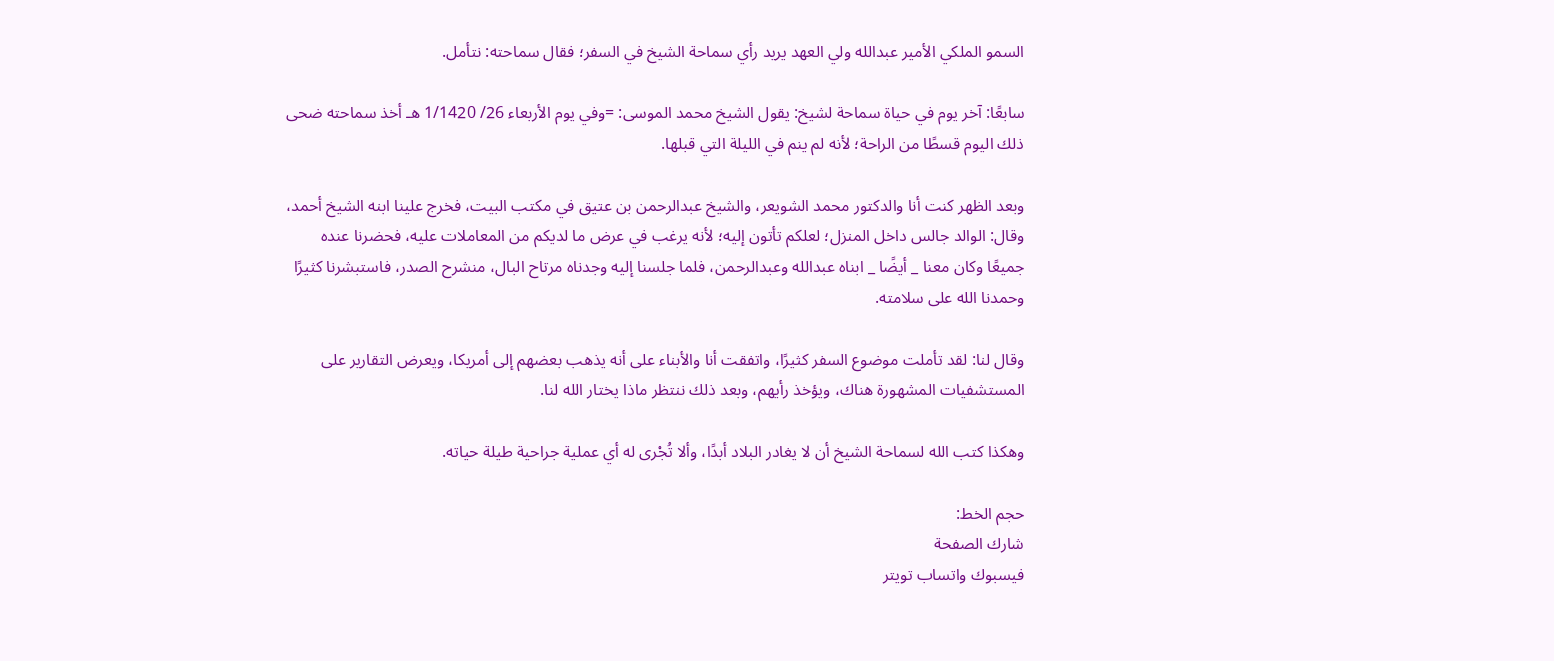السمو الملكي الأمير عبدالله ولي العهد يريد رأي سماحة الشيخ في السفر؛ فقال سماحته: نتأمل.

سابعًا: آخر يوم في حياة سماحة لشيخ: يقول الشيخ محمد الموسى: =وفي يوم الأربعاء 26/ 1/1420 هـ أخذ سماحته ضحى ذلك اليوم قسطًا من الراحة؛ لأنه لم ينم في الليلة التي قبلها.

وبعد الظهر كنت أنا والدكتور محمد الشويعر، والشيخ عبدالرحمن بن عتيق في مكتب البيت، فخرج علينا ابنه الشيخ أحمد، وقال: الوالد جالس داخل المنزل؛ لعلكم تأتون إليه؛ لأنه يرغب في عرض ما لديكم من المعاملات عليه، فحضرنا عنده جميعًا وكان معنا _ أيضًا _ ابناه عبدالله وعبدالرحمن، فلما جلسنا إليه وجدناه مرتاح البال، منشرح الصدر، فاستبشرنا كثيرًا وحمدنا الله على سلامته.

وقال لنا: لقد تأملت موضوع السفر كثيرًا، واتفقت أنا والأبناء على أنه يذهب بعضهم إلى أمريكا، ويعرض التقارير على المستشفيات المشهورة هناك، ويؤخذ رأيهم، وبعد ذلك ننتظر ماذا يختار الله لنا.

وهكذا كتب الله لسماحة الشيخ أن لا يغادر البلاد أبدًا، وألا تُجْرى له أي عملية جراحية طيلة حياته.

حجم الخط:
شارك الصفحة
فيسبوك واتساب تويتر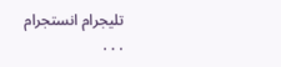تليجرام انستجرام
. . .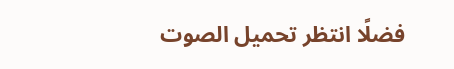فضلًا انتظر تحميل الصوت